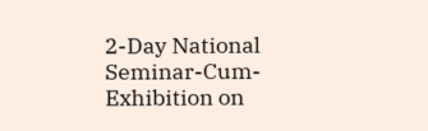2-Day National Seminar-Cum-Exhibition on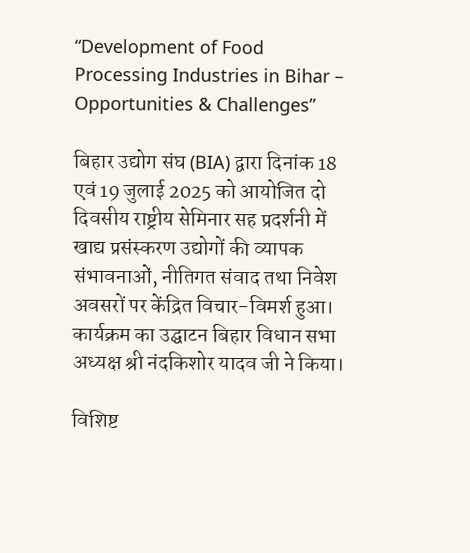“Development of Food Processing Industries in Bihar – Opportunities & Challenges”

बिहार उद्योग संघ (BIA) द्वारा दिनांक 18 एवं 19 जुलाई 2025 को आयोजित दो दिवसीय राष्ट्रीय सेमिनार सह प्रदर्शनी में खाद्य प्रसंस्करण उद्योगों की व्यापक संभावनाओं, नीतिगत संवाद तथा निवेश अवसरों पर केंद्रित विचार-विमर्श हुआ।
कार्यक्रम का उद्घाटन बिहार विधान सभा अध्यक्ष श्री नंदकिशोर यादव जी ने किया।

विशिष्ट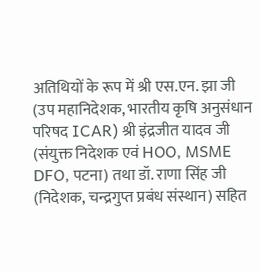अतिथियों के रूप में श्री एस.एन. झा जी (उप महानिदेशक, भारतीय कृषि अनुसंधान परिषद ICAR) श्री इंद्रजीत यादव जी (संयुक्त निदेशक एवं HOO, MSME DFO, पटना) तथा डॉ. राणा सिंह जी (निदेशक, चन्द्रगुप्त प्रबंध संस्थान) सहित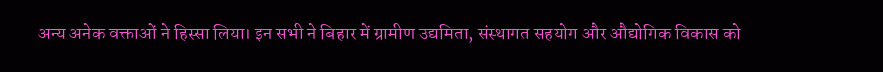अन्य अनेक वक्ताओं ने हिस्सा लिया। इन सभी ने बिहार में ग्रामीण उद्यमिता, संस्थागत सहयोग और औद्योगिक विकास को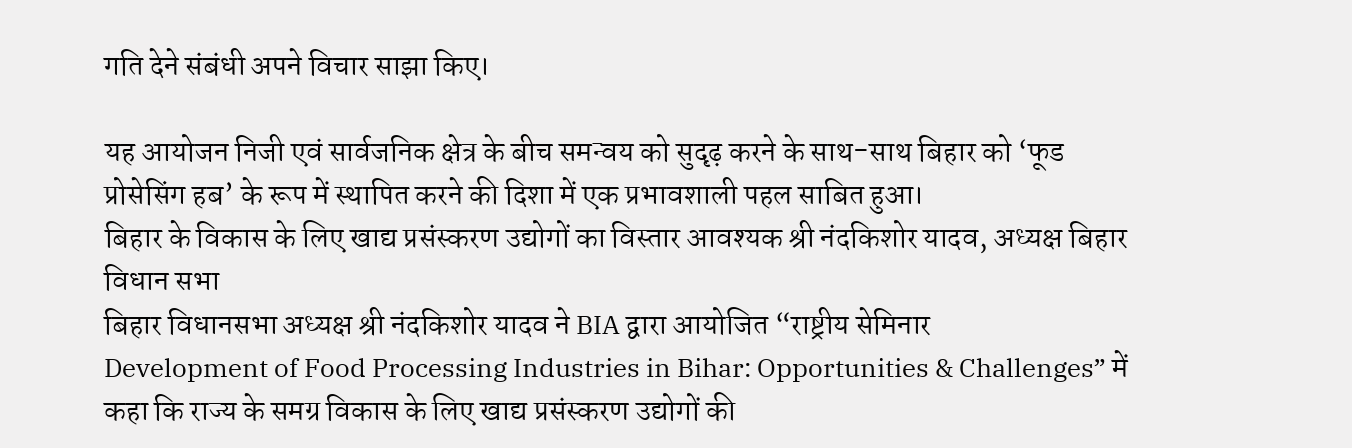गति देने संबंधी अपने विचार साझा किए।

यह आयोजन निजी एवं सार्वजनिक क्षेत्र के बीच समन्वय को सुदृढ़ करने के साथ-साथ बिहार को ‘फूड प्रोसेसिंग हब’ के रूप में स्थापित करने की दिशा में एक प्रभावशाली पहल साबित हुआ।
बिहार के विकास के लिए खाद्य प्रसंस्करण उद्योगों का विस्तार आवश्यक श्री नंदकिशोर यादव, अध्यक्ष बिहार विधान सभा
बिहार विधानसभा अध्यक्ष श्री नंदकिशोर यादव ने BIA द्वारा आयोजित “राष्ट्रीय सेमिनार
Development of Food Processing Industries in Bihar: Opportunities & Challenges” में कहा कि राज्य के समग्र विकास के लिए खाद्य प्रसंस्करण उद्योगों की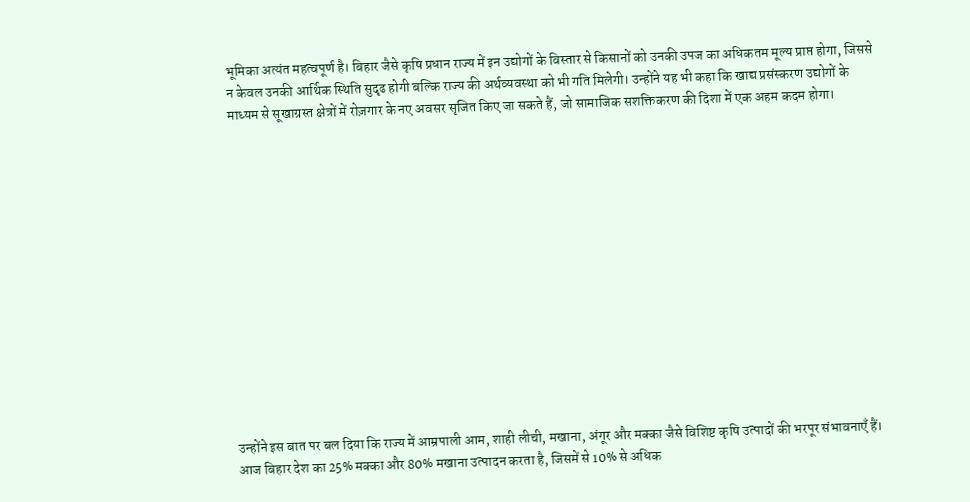भूमिका अत्यंत महत्वपूर्ण है। बिहार जैसे कृषि प्रधान राज्य में इन उद्योगों के विस्तार से किसानों को उनकी उपज का अधिकतम मूल्य प्राप्त होगा, जिससे न केवल उनकी आर्थिक स्थिति सुदृढ होगी बल्कि राज्य की अर्थव्यवस्था को भी गति मिलेगी। उन्होंने यह भी कहा कि खाद्य प्रसंस्करण उद्योगों के माध्यम से सूखाग्रस्त क्षेत्रों में रोज़गार के नए अवसर सृजित किए जा सकते हैं, जो सामाजिक सशक्तिकरण की दिशा में एक अहम कदम होगा।














उन्होंने इस बात पर बल दिया कि राज्य में आम्रपाली आम, शाही लीची, मखाना, अंगूर और मक्का जैसे विशिष्ट कृषि उत्पादों की भरपूर संभावनाएँ हैं। आज बिहार देश का 25% मक्का और 80% मखाना उत्पादन करता है, जिसमें से 10% से अधिक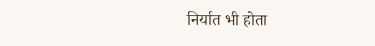निर्यात भी होता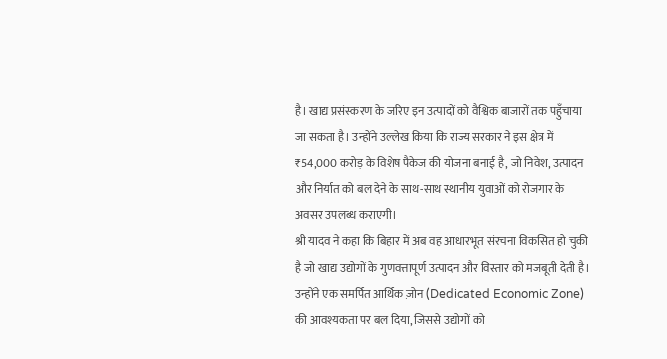है। खाद्य प्रसंस्करण के जरिए इन उत्पादों को वैश्विक बाजारों तक पहुँचाया जा सकता है। उन्होंने उल्लेख किया कि राज्य सरकार ने इस क्षेत्र में ₹54,000 करोड़ के विशेष पैकेज की योजना बनाई है, जो निवेश, उत्पादन और निर्यात को बल देने के साथ-साथ स्थानीय युवाओं को रोजगार के अवसर उपलब्ध कराएगी।
श्री यादव ने कहा कि बिहार में अब वह आधारभूत संरचना विकसित हो चुकी है जो खाद्य उद्योगों के गुणवत्तापूर्ण उत्पादन और विस्तार को मजबूती देती है। उन्होंने एक समर्पित आर्थिक ज़ोन (Dedicated Economic Zone) की आवश्यकता पर बल दिया, जिससे उद्योगों को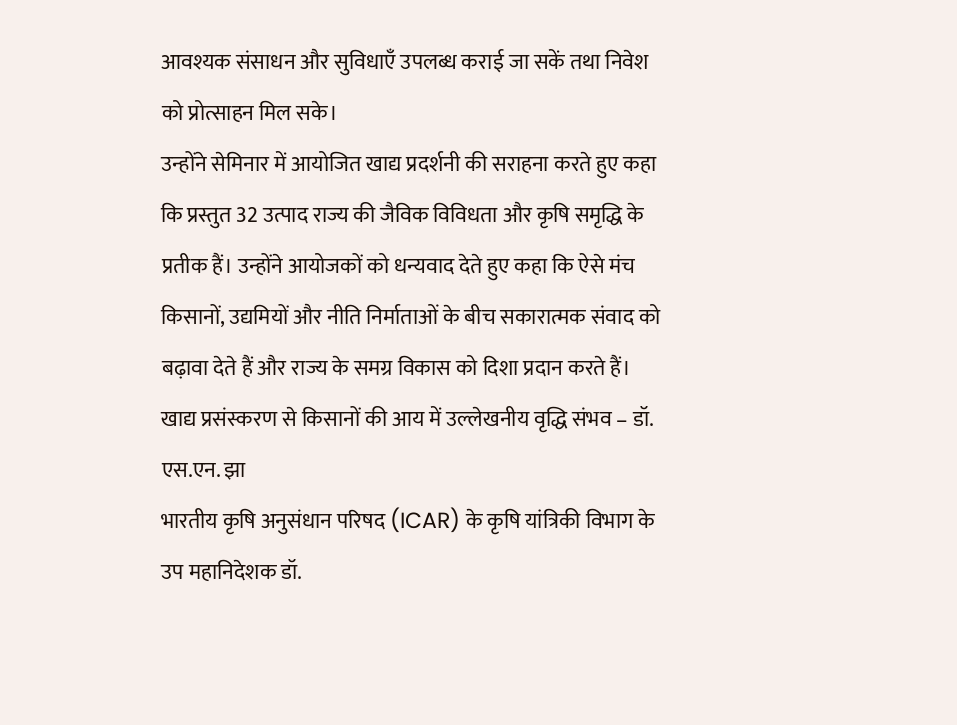आवश्यक संसाधन और सुविधाएँ उपलब्ध कराई जा सकें तथा निवेश को प्रोत्साहन मिल सके।
उन्होंने सेमिनार में आयोजित खाद्य प्रदर्शनी की सराहना करते हुए कहा कि प्रस्तुत 32 उत्पाद राज्य की जैविक विविधता और कृषि समृद्धि के प्रतीक हैं। उन्होंने आयोजकों को धन्यवाद देते हुए कहा कि ऐसे मंच किसानों, उद्यमियों और नीति निर्माताओं के बीच सकारात्मक संवाद को बढ़ावा देते हैं और राज्य के समग्र विकास को दिशा प्रदान करते हैं।
खाद्य प्रसंस्करण से किसानों की आय में उल्लेखनीय वृद्धि संभव – डॉ. एस.एन. झा
भारतीय कृषि अनुसंधान परिषद (ICAR) के कृषि यांत्रिकी विभाग के उप महानिदेशक डॉ.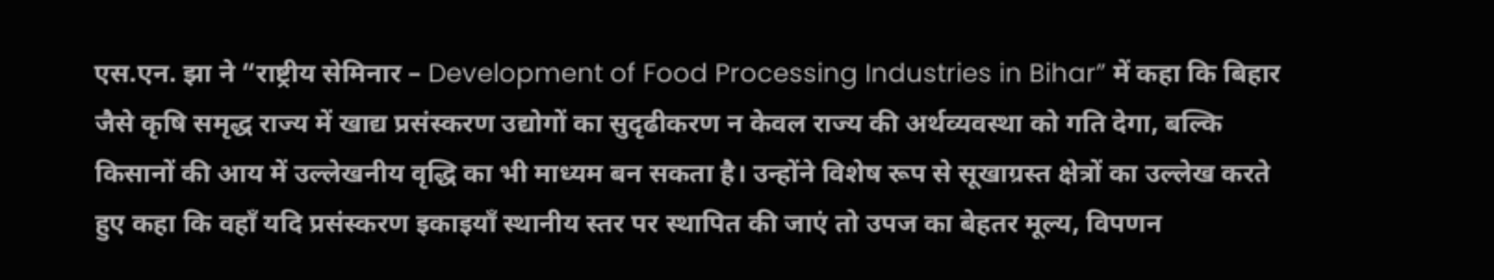एस.एन. झा ने “राष्ट्रीय सेमिनार – Development of Food Processing Industries in Bihar” में कहा कि बिहार जैसे कृषि समृद्ध राज्य में खाद्य प्रसंस्करण उद्योगों का सुदृढीकरण न केवल राज्य की अर्थव्यवस्था को गति देगा, बल्कि किसानों की आय में उल्लेखनीय वृद्धि का भी माध्यम बन सकता है। उन्होंने विशेष रूप से सूखाग्रस्त क्षेत्रों का उल्लेख करते हुए कहा कि वहाँ यदि प्रसंस्करण इकाइयाँ स्थानीय स्तर पर स्थापित की जाएं तो उपज का बेहतर मूल्य, विपणन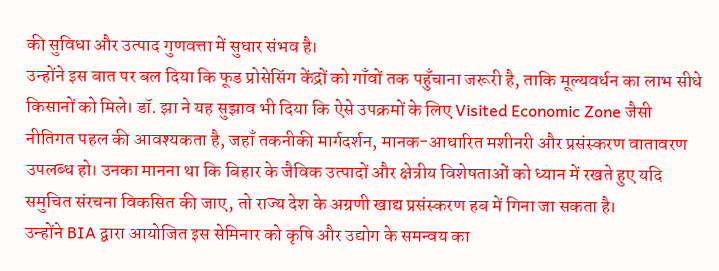की सुविधा और उत्पाद गुणवत्ता में सुधार संभव है।
उन्होंने इस बात पर बल दिया कि फूड प्रोसेसिंग केंद्रों को गाँवों तक पहुँचाना जरूरी है, ताकि मूल्यवर्धन का लाभ सीधे किसानों को मिले। डॉ. झा ने यह सुझाव भी दिया कि ऐसे उपक्रमों के लिए Visited Economic Zone जैसी नीतिगत पहल की आवश्यकता है, जहाँ तकनीकी मार्गदर्शन, मानक-आधारित मशीनरी और प्रसंस्करण वातावरण उपलब्ध हो। उनका मानना था कि बिहार के जैविक उत्पादों और क्षेत्रीय विशेषताओं को ध्यान में रखते हुए यदि समुचित संरचना विकसित की जाए, तो राज्य देश के अग्रणी खाद्य प्रसंस्करण हब में गिना जा सकता है।
उन्होंने BIA द्वारा आयोजित इस सेमिनार को कृषि और उद्योग के समन्वय का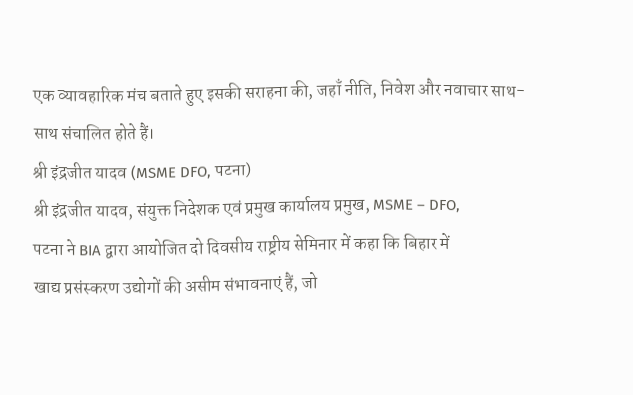एक व्यावहारिक मंच बताते हुए इसकी सराहना की, जहाँ नीति, निवेश और नवाचार साथ-साथ संचालित होते हैं।
श्री इंद्रजीत यादव (MSME DFO, पटना)
श्री इंद्रजीत यादव, संयुक्त निदेशक एवं प्रमुख कार्यालय प्रमुख, MSME – DFO,
पटना ने BIA द्वारा आयोजित दो दिवसीय राष्ट्रीय सेमिनार में कहा कि बिहार में
खाद्य प्रसंस्करण उद्योगों की असीम संभावनाएं हैं, जो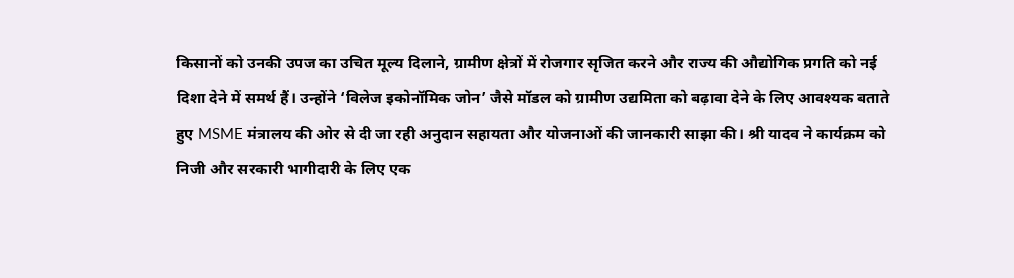किसानों को उनकी उपज का उचित मूल्य दिलाने, ग्रामीण क्षेत्रों में रोजगार सृजित करने और राज्य की औद्योगिक प्रगति को नई दिशा देने में समर्थ हैं। उन्होंने ‘विलेज इकोनॉमिक जोन’ जैसे मॉडल को ग्रामीण उद्यमिता को बढ़ावा देने के लिए आवश्यक बताते हुए MSME मंत्रालय की ओर से दी जा रही अनुदान सहायता और योजनाओं की जानकारी साझा की। श्री यादव ने कार्यक्रम को निजी और सरकारी भागीदारी के लिए एक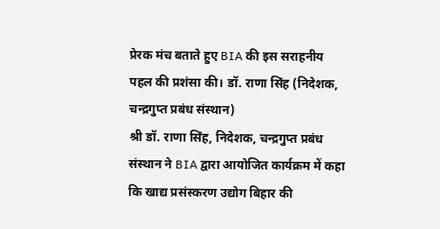प्रेरक मंच बताते हुए BIA की इस सराहनीय पहल की प्रशंसा की। डॉ. राणा सिंह (निदेशक, चन्द्रगुप्त प्रबंध संस्थान)
श्री डॉ. राणा सिंह, निदेशक, चन्द्रगुप्त प्रबंध संस्थान ने BIA द्वारा आयोजित कार्यक्रम में कहा कि खाद्य प्रसंस्करण उद्योग बिहार की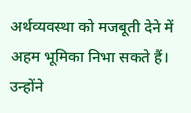अर्थव्यवस्था को मजबूती देने में अहम भूमिका निभा सकते हैं। उन्होंने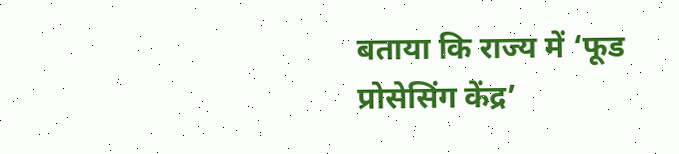बताया कि राज्य में ‘फूड प्रोसेसिंग केंद्र’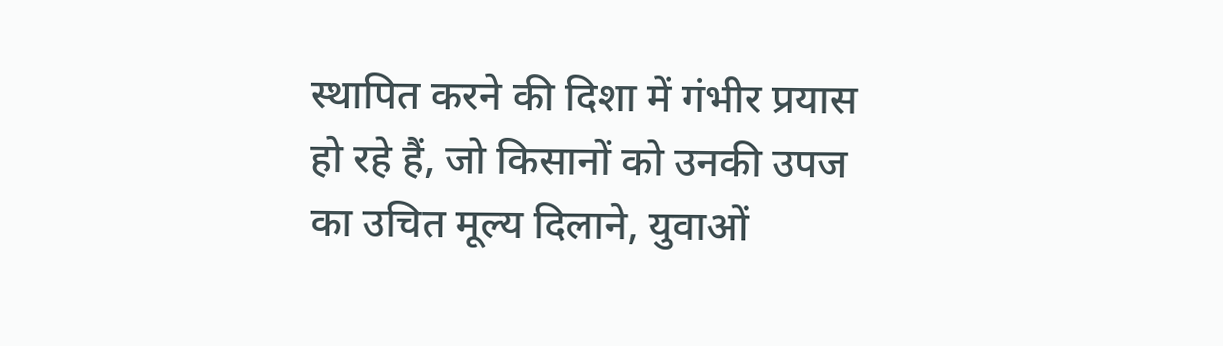स्थापित करने की दिशा में गंभीर प्रयास हो रहे हैं, जो किसानों को उनकी उपज का उचित मूल्य दिलाने, युवाओं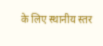के लिए स्थानीय स्तर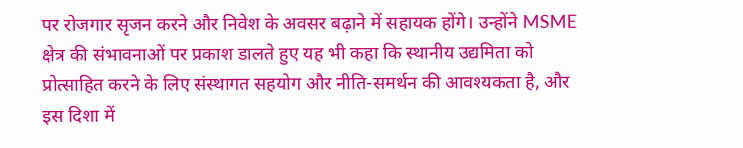पर रोजगार सृजन करने और निवेश के अवसर बढ़ाने में सहायक होंगे। उन्होंने MSME क्षेत्र की संभावनाओं पर प्रकाश डालते हुए यह भी कहा कि स्थानीय उद्यमिता को प्रोत्साहित करने के लिए संस्थागत सहयोग और नीति-समर्थन की आवश्यकता है, और इस दिशा में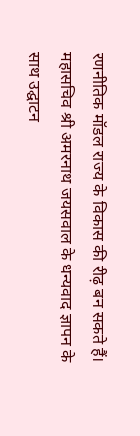रणनीतिक मॉडल राज्य के विकास की रीढ़ बन सकते हैं।
महासचिव श्री अमरनाथ जयसवाल के धन्यवाद ज्ञापन के साथ उद्घाटन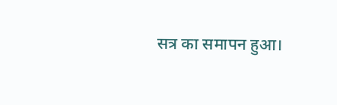सत्र का समापन हुआ।